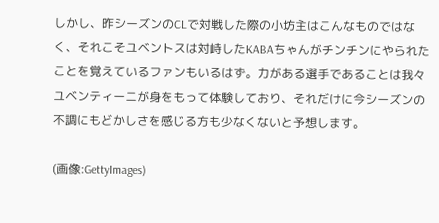しかし、昨シーズンのCLで対戦した際の小坊主はこんなものではなく、それこそユベントスは対峙したKABAちゃんがチンチンにやられたことを覚えているファンもいるはず。力がある選手であることは我々ユベンティーニが身をもって体験しており、それだけに今シーズンの不調にもどかしさを感じる方も少なくないと予想します。

(画像:GettyImages)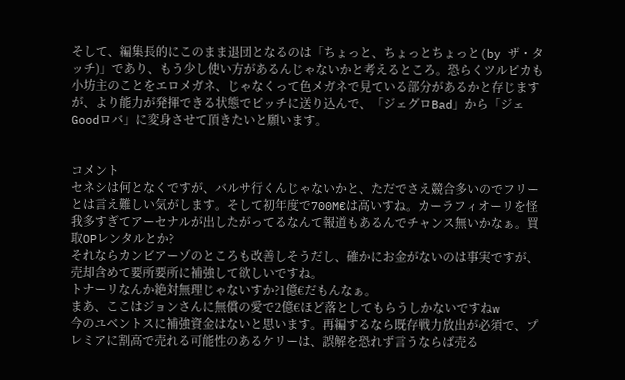そして、編集長的にこのまま退団となるのは「ちょっと、ちょっとちょっと(by ザ・タッチ)」であり、もう少し使い方があるんじゃないかと考えるところ。恐らくツルピカも小坊主のことをエロメガネ、じゃなくって色メガネで見ている部分があるかと存じますが、より能力が発揮できる状態でピッチに送り込んで、「ジェグロBad」から「ジェGoodロバ」に変身させて頂きたいと願います。


コメント
セネシは何となくですが、バルサ行くんじゃないかと、ただでさえ競合多いのでフリーとは言え難しい気がします。そして初年度で700M€は高いすね。カーラフィオーリを怪我多すぎてアーセナルが出したがってるなんて報道もあるんでチャンス無いかなぁ。買取OPレンタルとか?
それならカンビアーゾのところも改善しそうだし、確かにお金がないのは事実ですが、売却含めて要所要所に補強して欲しいですね。
トナーリなんか絶対無理じゃないすか?1億€だもんなぁ。
まあ、ここはジョンさんに無償の愛で2億€ほど落としてもらうしかないですねw
今のユベントスに補強資金はないと思います。再編するなら既存戦力放出が必須で、プレミアに割高で売れる可能性のあるケリーは、誤解を恐れず言うならば売る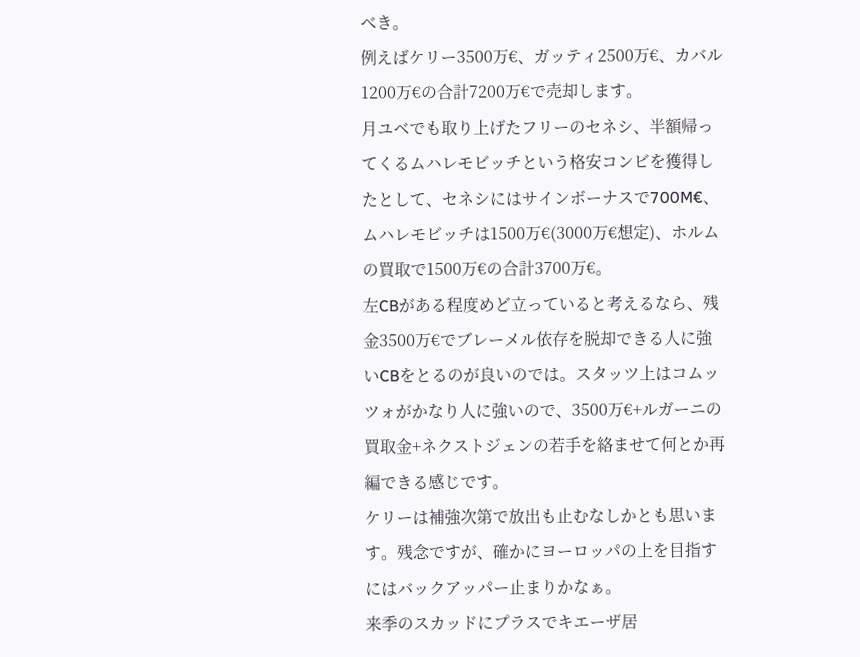べき。
例えばケリー3500万€、ガッティ2500万€、カバル1200万€の合計7200万€で売却します。
月ユベでも取り上げたフリーのセネシ、半額帰ってくるムハレモビッチという格安コンビを獲得したとして、セネシにはサインボーナスで700M€、ムハレモビッチは1500万€(3000万€想定)、ホルムの買取で1500万€の合計3700万€。
左CBがある程度めど立っていると考えるなら、残金3500万€でブレーメル依存を脱却できる人に強いCBをとるのが良いのでは。スタッツ上はコムッツォがかなり人に強いので、3500万€+ルガーニの買取金+ネクストジェンの若手を絡ませて何とか再編できる感じです。
ケリーは補強次第で放出も止むなしかとも思います。残念ですが、確かにヨーロッパの上を目指すにはバックアッパー止まりかなぁ。
来季のスカッドにプラスでキエーザ居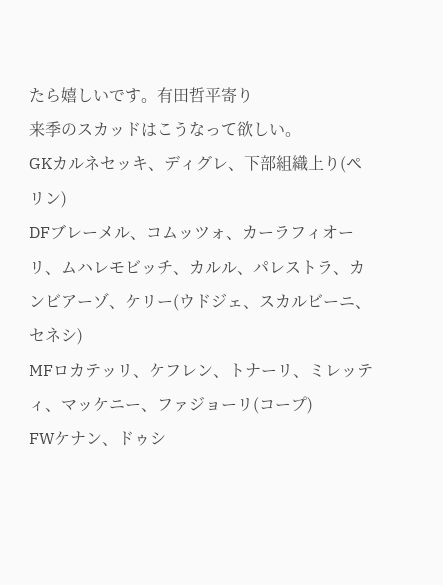たら嬉しいです。有田哲平寄り
来季のスカッドはこうなって欲しい。
GKカルネセッキ、ディグレ、下部組織上り(ペリン)
DFブレーメル、コムッツォ、カーラフィオーリ、ムハレモビッチ、カルル、パレストラ、カンビアーゾ、ケリー(ウドジェ、スカルビーニ、セネシ)
MFロカテッリ、ケフレン、トナーリ、ミレッティ、マッケニー、ファジョーリ(コープ)
FWケナン、ドゥシ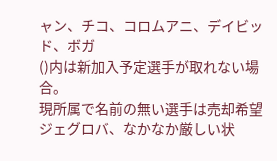ャン、チコ、コロムアニ、デイビッド、ボガ
()内は新加入予定選手が取れない場合。
現所属で名前の無い選手は売却希望
ジェグロバ、なかなか厳しい状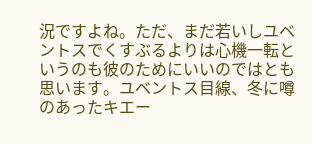況ですよね。ただ、まだ若いしユベントスでくすぶるよりは心機一転というのも彼のためにいいのではとも思います。ユベントス目線、冬に噂のあったキエー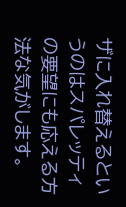ザに入れ替えるというのはスパレッティの要望にも応える方法な気がします。